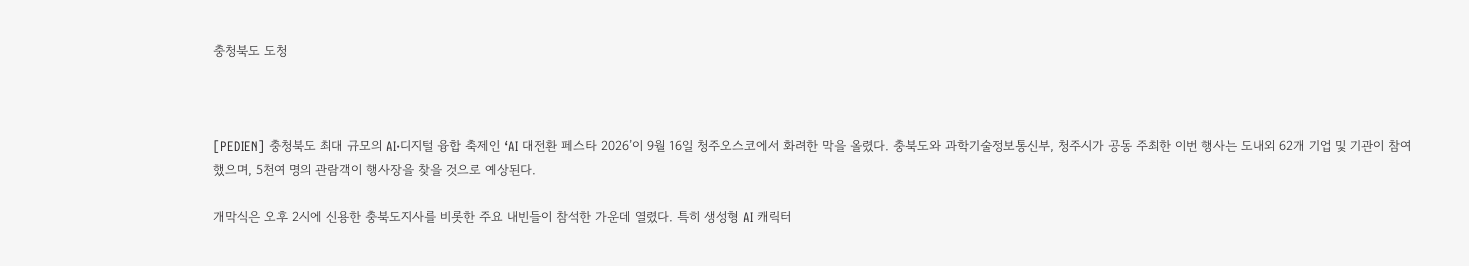충청북도 도청



[PEDIEN] 충청북도 최대 규모의 AI·디지털 융합 축제인 ‘AI 대전환 페스타 2026’이 9월 16일 청주오스코에서 화려한 막을 올렸다. 충북도와 과학기술정보통신부, 청주시가 공동 주최한 이번 행사는 도내외 62개 기업 및 기관이 참여했으며, 5천여 명의 관람객이 행사장을 찾을 것으로 예상된다.

개막식은 오후 2시에 신용한 충북도지사를 비롯한 주요 내빈들이 참석한 가운데 열렸다. 특히 생성형 AI 캐릭터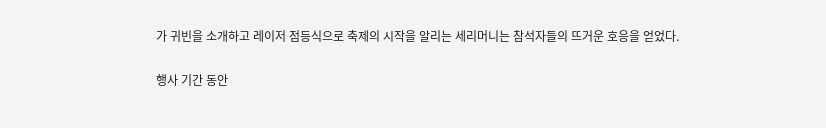가 귀빈을 소개하고 레이저 점등식으로 축제의 시작을 알리는 세리머니는 참석자들의 뜨거운 호응을 얻었다.

행사 기간 동안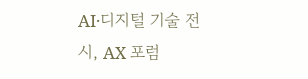AI·디지털 기술 전시, AX 포럼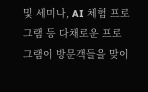및 세미나, AI 체험 프로그램 등 다채로운 프로그램이 방문객들을 맞이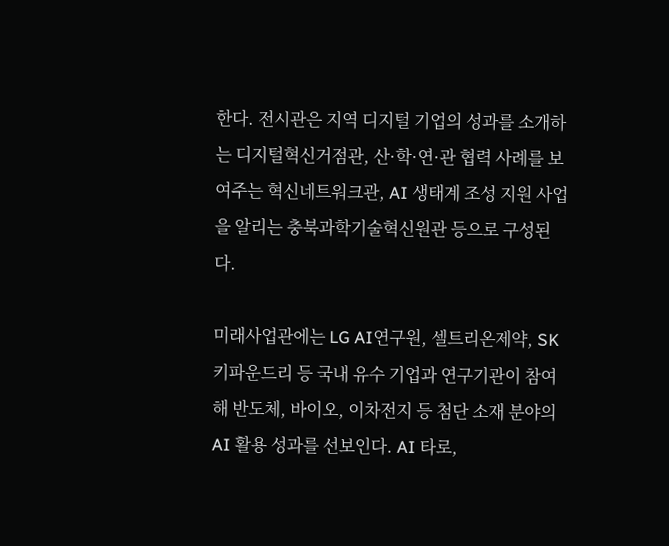한다. 전시관은 지역 디지털 기업의 성과를 소개하는 디지털혁신거점관, 산·학·연·관 협력 사례를 보여주는 혁신네트워크관, AI 생태계 조성 지원 사업을 알리는 충북과학기술혁신원관 등으로 구성된다.

미래사업관에는 LG AI연구원, 셀트리온제약, SK키파운드리 등 국내 유수 기업과 연구기관이 참여해 반도체, 바이오, 이차전지 등 첨단 소재 분야의 AI 활용 성과를 선보인다. AI 타로,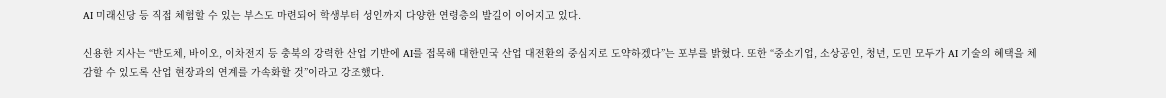AI 미래신당 등 직접 체험할 수 있는 부스도 마련되어 학생부터 성인까지 다양한 연령층의 발길이 이어지고 있다.

신용한 지사는 “반도체, 바이오, 이차전지 등 충북의 강력한 산업 기반에 AI를 접목해 대한민국 산업 대전환의 중심지로 도약하겠다”는 포부를 밝혔다. 또한 “중소기업, 소상공인, 청년, 도민 모두가 AI 기술의 혜택을 체감할 수 있도록 산업 현장과의 연계를 가속화할 것”이라고 강조했다.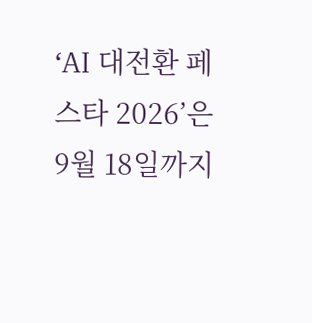‘AI 대전환 페스타 2026’은 9월 18일까지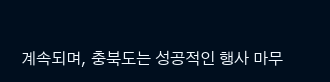계속되며, 충북도는 성공적인 행사 마무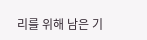리를 위해 남은 기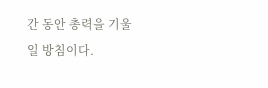간 동안 총력을 기울일 방침이다.